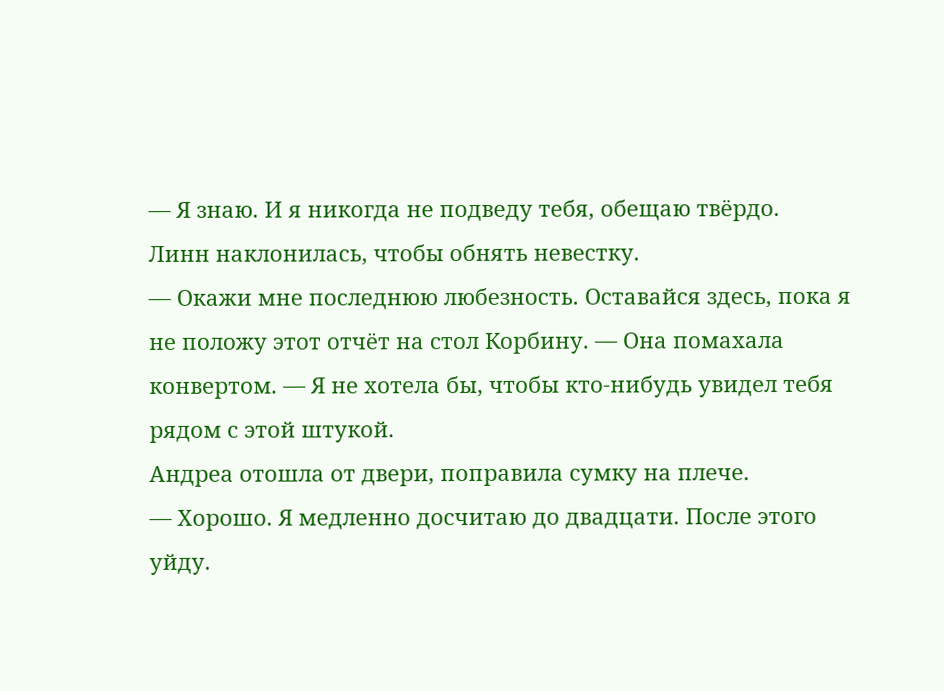— Я знаю. И я никогда не подведу тебя, обещаю твёрдо.
Линн наклонилась, чтобы обнять невестку.
— Окажи мне последнюю любезность. Оставайся здесь, пока я не положу этот отчёт на стол Корбину. — Она помахала конвертом. — Я не хотела бы, чтобы кто-нибудь увидел тебя рядом с этой штукой.
Андреа отошла от двери, поправила сумку на плече.
— Хорошо. Я медленно досчитаю до двадцати. После этого уйду.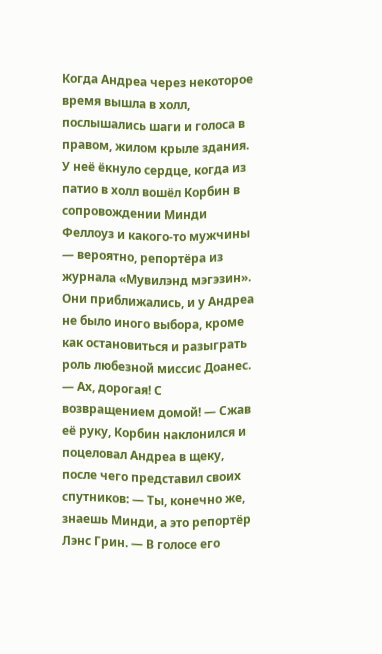Когда Андреа через некоторое время вышла в холл, послышались шаги и голоса в правом, жилом крыле здания.
У неё ёкнуло сердце, когда из патио в холл вошёл Корбин в сопровождении Минди Феллоуз и какого-то мужчины — вероятно, репортёра из журнала «Мувилэнд мэгэзин». Они приближались, и у Андреа не было иного выбора, кроме как остановиться и разыграть роль любезной миссис Доанес.
— Ах, дорогая! С возвращением домой! — Сжав её руку, Корбин наклонился и поцеловал Андреа в щеку, после чего представил своих спутников: — Ты, конечно же, знаешь Минди, а это репортёр Лэнс Грин. — В голосе его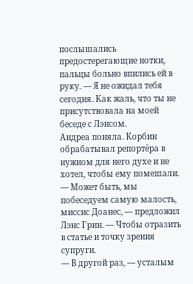послышались предостерегающие нотки, пальцы больно впились ей в руку. — Я не ожидал тебя сегодня. Как жаль, что ты не присутствовала на моей беседе с Лэнсом.
Андреа поняла. Корбин обрабатывал репортёра в нужном для него духе и не хотел, чтобы ему помешали.
— Может быть, мы побеседуем самую малость, миссис Доанес, — предложил Лэнс Грин. — Чтобы отразить в статье и точку зрения супруги.
— В другой раз, — усталым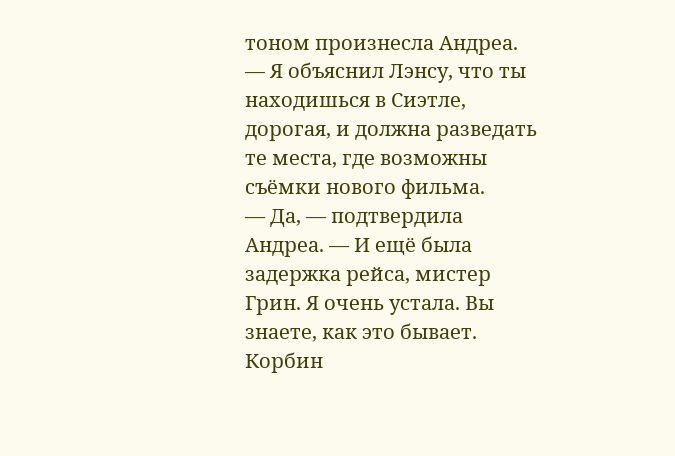тоном произнесла Андреа.
— Я объяснил Лэнсу, что ты находишься в Сиэтле, дорогая, и должна разведать те места, где возможны съёмки нового фильма.
— Да, — подтвердила Андреа. — И ещё была задержка рейса, мистер Грин. Я очень устала. Вы знаете, как это бывает.
Корбин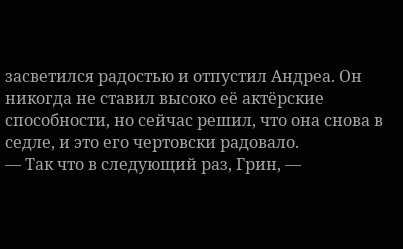засветился радостью и отпустил Андреа. Он никогда не ставил высоко её актёрские способности, но сейчас решил, что она снова в седле, и это его чертовски радовало.
— Так что в следующий раз, Грин, —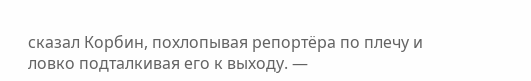сказал Корбин, похлопывая репортёра по плечу и ловко подталкивая его к выходу. —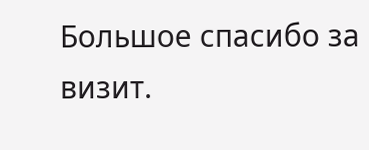Большое спасибо за визит.